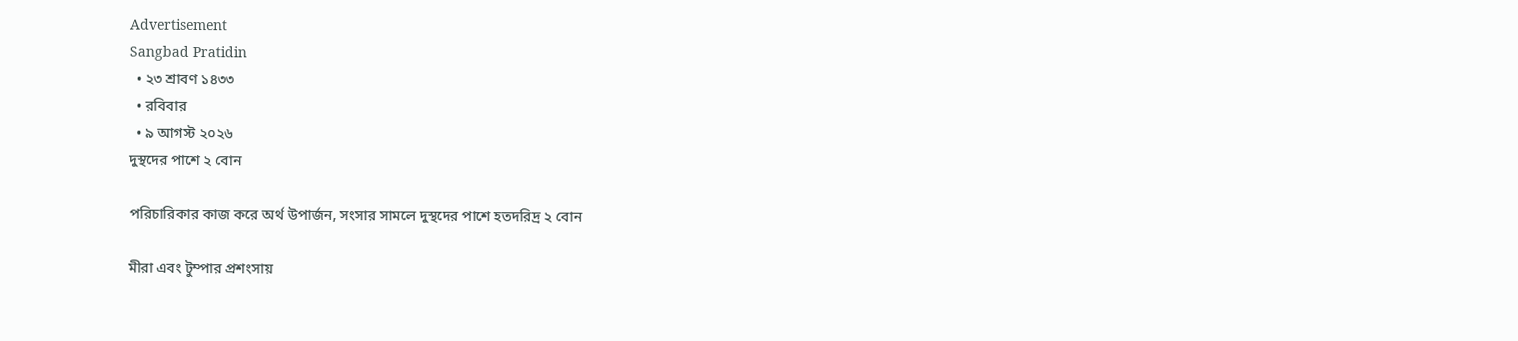Advertisement
Sangbad Pratidin
  • ২৩ শ্রাবণ ১৪৩৩
  • রবিবার
  • ৯ আগস্ট ২০২৬
দুস্থদের পাশে ২ বোন

পরিচারিকার কাজ করে অর্থ উপার্জন, সংসার সামলে দুস্থদের পাশে হতদরিদ্র ২ বোন

মীরা এবং টুম্পার প্রশংসায়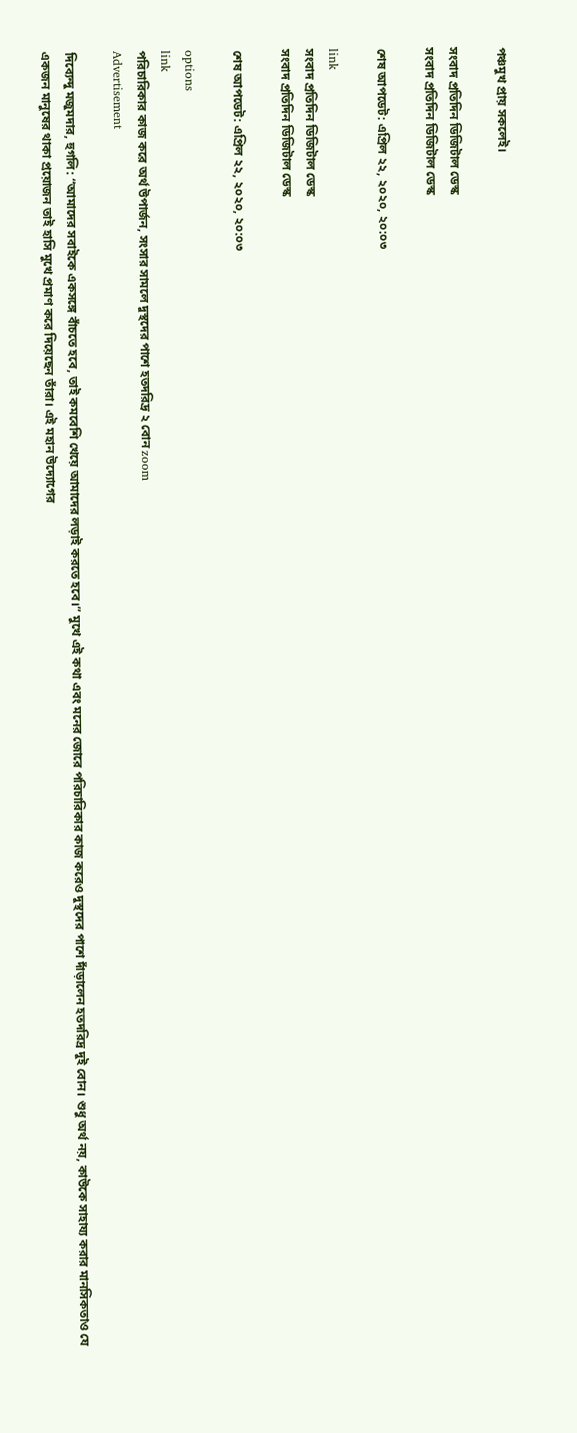পঞ্চমুখ প্রায় সকলেই।

সংবাদ প্রতিদিন ডিজিটাল ডেস্ক
সংবাদ প্রতিদিন ডিজিটাল ডেস্ক

শেষ আপডেট: এপ্রিল ২২, ২০২০, ২০:০৩

link
সংবাদ প্রতিদিন ডিজিটাল ডেস্ক
সংবাদ প্রতিদিন ডিজিটাল ডেস্ক

শেষ আপডেট: এপ্রিল ২২, ২০২০, ২০:০৩

options
link
পরিচারিকার কাজ করে অর্থ উপার্জন, সংসার সামলে দুস্থদের পাশে হতদরিদ্র ২ বোন zoom
Advertisement

দিব্যেন্দু মজুমদার, হুগলি: “আমাদের সবাইকে একসঙ্গে বাঁচতে হবে, তাই কমবেশি খেয়ে আমাদের লড়াই করতে হবে।” মুখে এই কথা এবং মনের জোরে পরিচারিকার কাজ করেও দুস্থদের পাশে দাঁড়ালেন হতদরিদ্র দুই বোন। শুধু অর্থ নয়, কাউকে সাহায্য করার মানসিকতাও যে একজন মানুষের থাকা প্রয়োজন তাই হাসি মুখে প্রমাণ করে দিয়েছেন তাঁরা। এই মহান উদ্যোগের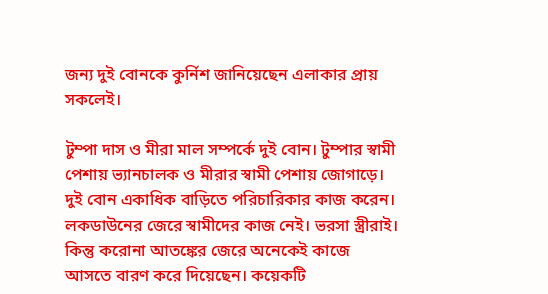জন্য দুই বোনকে কুর্নিশ জানিয়েছেন এলাকার প্রায় সকলেই।

টুম্পা দাস ও মীরা মাল সম্পর্কে দুই বোন। টুম্পার স্বামী পেশায় ভ্যানচালক ও মীরার স্বামী পেশায় জোগাড়ে। দুই বোন একাধিক বাড়িতে পরিচারিকার কাজ করেন। লকডাউনের জেরে স্বামীদের কাজ নেই। ভরসা স্ত্রীরাই। কিন্তু করোনা আতঙ্কের জেরে অনেকেই কাজে আসতে বারণ করে দিয়েছেন। কয়েকটি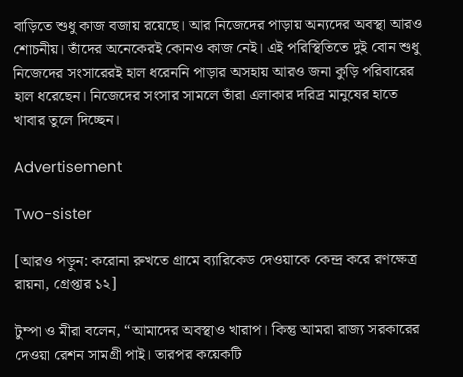বাড়িতে শুধু কাজ বজায় রয়েছে। আর নিজেদের পাড়ায় অন্যদের অবস্থা আরও শোচনীয়। তাঁদের অনেকেরই কোনও কাজ নেই। এই পরিস্থিতিতে দুই বোন শুধু নিজেদের সংসারেরই হাল ধরেননি পাড়ার অসহায় আরও জনা কুড়ি পরিবারের হাল ধরেছেন। নিজেদের সংসার সামলে তাঁরা এলাকার দরিদ্র মানুষের হাতে খাবার তুলে দিচ্ছেন।

Advertisement

Two-sister

[আরও পড়ুন: করোনা রুখতে গ্রামে ব্যারিকেড দেওয়াকে কেন্দ্র করে রণক্ষেত্র রায়না, গ্রেপ্তার ১২]

টুম্পা ও মীরা বলেন, “আমাদের অবস্থাও খারাপ। কিন্তু আমরা রাজ্য সরকারের দেওয়া রেশন সামগ্রী পাই। তারপর কয়েকটি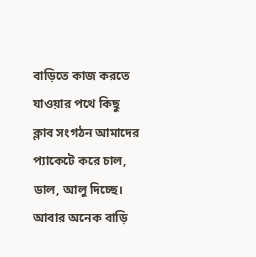বাড়িতে কাজ করতে যাওয়ার পথে কিছু ক্লাব সংগঠন আমাদের প্যাকেটে করে চাল, ডাল, আলু দিচ্ছে। আবার অনেক বাড়ি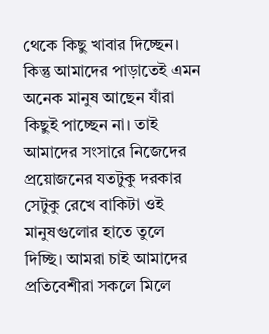থেকে কিছু খাবার দিচ্ছেন। কিন্তু আমাদের পাড়াতেই এমন অনেক মানুষ আছেন যাঁরা কিছুই পাচ্ছেন না। তাই আমাদের সংসারে নিজেদের প্রয়োজনের যতটুকু দরকার সেটুকু রেখে বাকিটা ওই মানুষগুলোর হাতে তুলে দিচ্ছি। আমরা চাই আমাদের প্রতিবেশীরা সকলে মিলে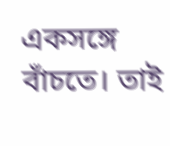একসঙ্গে বাঁচতে। তাই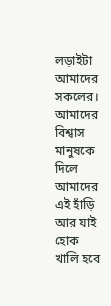লড়াইটা আমাদের সকলের। আমাদের বিশ্বাস মানুষকে দিলে আমাদের এই হাঁড়ি আর যাই হোক খালি হবে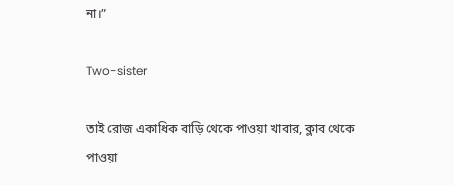না।”

Two-sister

তাই রোজ একাধিক বাড়ি থেকে পাওয়া খাবার, ক্লাব থেকে পাওয়া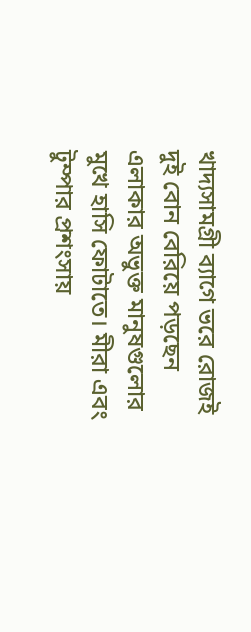খাদ্যসামগ্রী ব্যাগে ভরে রোজই দুই বোন বেরিয়ে পড়ছেন এলাকার অভুক্ত মানুষগুলোর মুখে হাসি ফোটাতে। মীরা এবং টুম্পার প্রশংসায়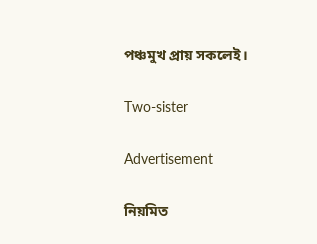পঞ্চমুখ প্রায় সকলেই।

Two-sister

Advertisement

নিয়মিত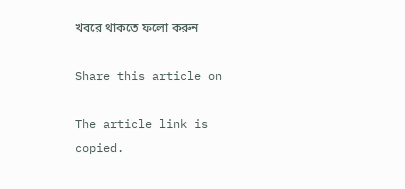খবরে থাকতে ফলো করুন

Share this article on

The article link is copied.